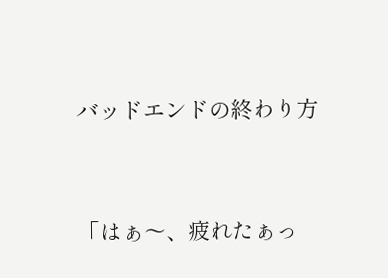バッドエンドの終わり方




「はぁ〜、疲れたぁっ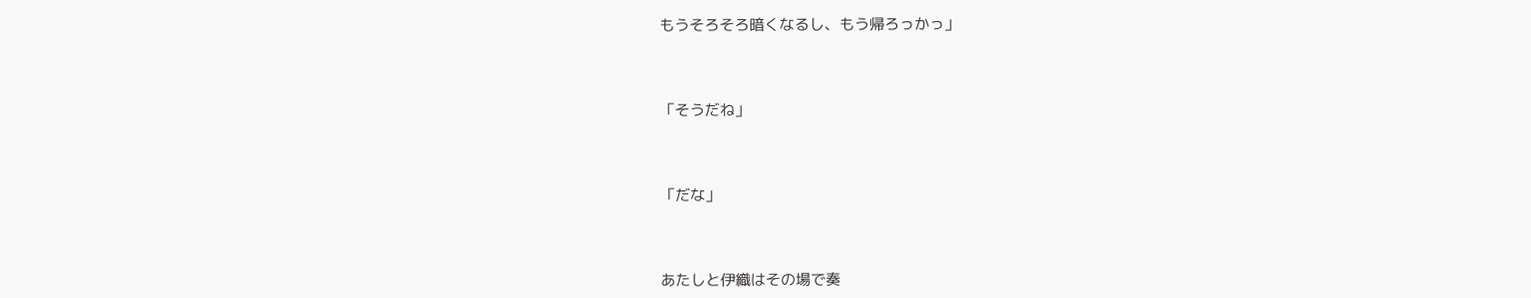もうそろそろ暗くなるし、もう帰ろっかっ」




「そうだね」




「だな」




あたしと伊織はその場で奏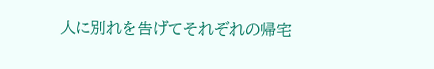人に別れを告げてそれぞれの帰宅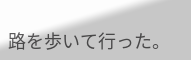路を歩いて行った。